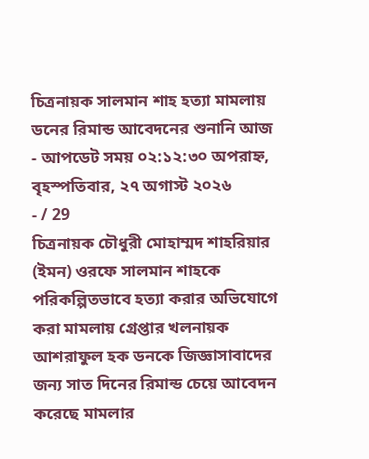চিত্রনায়ক সালমান শাহ হত্যা মামলায় ডনের রিমান্ড আবেদনের শুনানি আজ
- আপডেট সময় ০২:১২:৩০ অপরাহ্ন, বৃহস্পতিবার, ২৭ অগাস্ট ২০২৬
- / 29
চিত্রনায়ক চৌধুরী মোহাম্মদ শাহরিয়ার (ইমন) ওরফে সালমান শাহকে পরিকল্পিতভাবে হত্যা করার অভিযোগে করা মামলায় গ্রেপ্তার খলনায়ক আশরাফুল হক ডনকে জিজ্ঞাসাবাদের জন্য সাত দিনের রিমান্ড চেয়ে আবেদন করেছে মামলার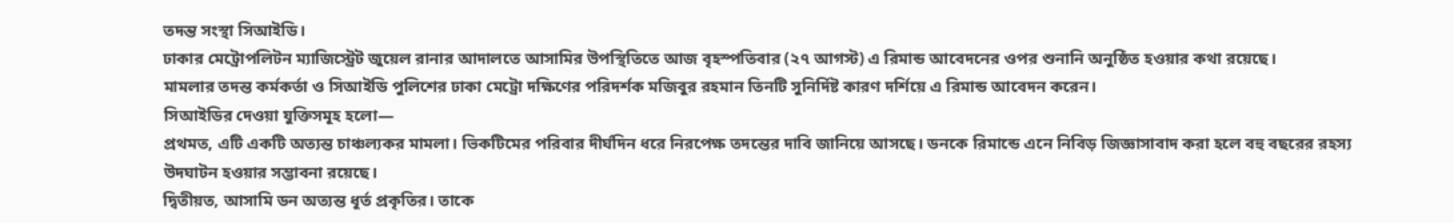তদন্ত সংস্থা সিআইডি।
ঢাকার মেট্রোপলিটন ম্যাজিস্ট্রেট জুয়েল রানার আদালতে আসামির উপস্থিতিতে আজ বৃহস্পতিবার (২৭ আগস্ট) এ রিমান্ড আবেদনের ওপর শুনানি অনুষ্ঠিত হওয়ার কথা রয়েছে।
মামলার তদন্ত কর্মকর্তা ও সিআইডি পুলিশের ঢাকা মেট্রো দক্ষিণের পরিদর্শক মজিবুর রহমান তিনটি সুনির্দিষ্ট কারণ দর্শিয়ে এ রিমান্ড আবেদন করেন।
সিআইডির দেওয়া যুক্তিসমূহ হলো—
প্রথমত, এটি একটি অত্যন্ত চাঞ্চল্যকর মামলা। ভিকটিমের পরিবার দীর্ঘদিন ধরে নিরপেক্ষ তদন্তের দাবি জানিয়ে আসছে। ডনকে রিমান্ডে এনে নিবিড় জিজ্ঞাসাবাদ করা হলে বহু বছরের রহস্য উদঘাটন হওয়ার সম্ভাবনা রয়েছে।
দ্বিতীয়ত, আসামি ডন অত্যন্ত ধূর্ত প্রকৃতির। তাকে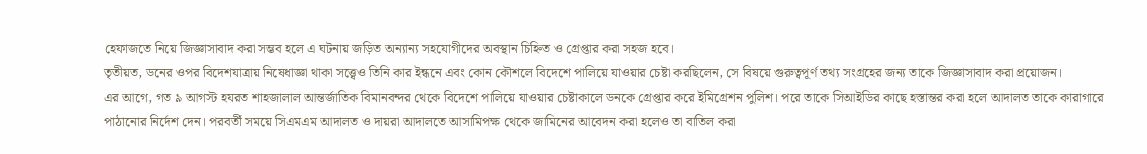হেফাজতে নিয়ে জিজ্ঞাসাবাদ করা সম্ভব হলে এ ঘটনায় জড়িত অন্যান্য সহযোগীদের অবস্থান চিহ্নিত ও গ্রেপ্তার করা সহজ হবে।
তৃতীয়ত, ডনের ওপর বিদেশযাত্রায় নিষেধাজ্ঞা থাকা সত্ত্বেও তিনি কার ইন্ধনে এবং কোন কৌশলে বিদেশে পালিয়ে যাওয়ার চেষ্টা করছিলেন, সে বিষয়ে গুরুত্বপূর্ণ তথ্য সংগ্রহের জন্য তাকে জিজ্ঞাসাবাদ করা প্রয়োজন।
এর আগে, গত ৯ আগস্ট হযরত শাহজালাল আন্তর্জাতিক বিমানবন্দর থেকে বিদেশে পালিয়ে যাওয়ার চেষ্টাকালে ডনকে গ্রেপ্তার করে ইমিগ্রেশন পুলিশ। পরে তাকে সিআইডির কাছে হস্তান্তর করা হলে আদালত তাকে কারাগারে পাঠানোর নির্দেশ দেন। পরবর্তী সময়ে সিএমএম আদালত ও দায়রা আদালতে আসামিপক্ষ থেকে জামিনের আবেদন করা হলেও তা বাতিল করা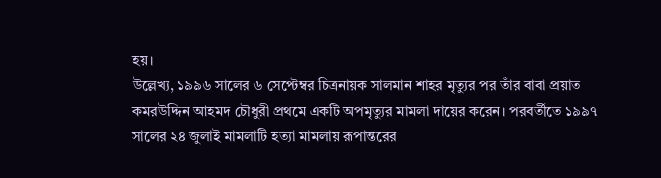হয়।
উল্লেখ্য, ১৯৯৬ সালের ৬ সেপ্টেম্বর চিত্রনায়ক সালমান শাহর মৃত্যুর পর তাঁর বাবা প্রয়াত কমরউদ্দিন আহমদ চৌধুরী প্রথমে একটি অপমৃত্যুর মামলা দায়ের করেন। পরবর্তীতে ১৯৯৭ সালের ২৪ জুলাই মামলাটি হত্যা মামলায় রূপান্তরের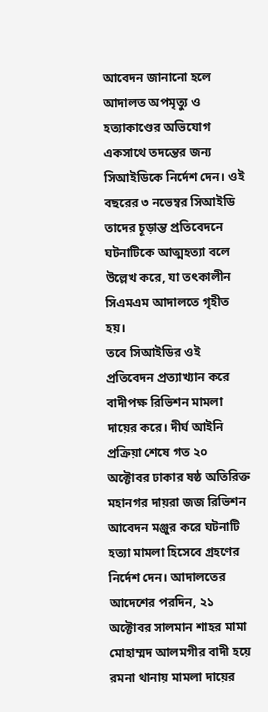আবেদন জানানো হলে আদালত অপমৃত্যু ও হত্যাকাণ্ডের অভিযোগ একসাথে তদন্তের জন্য সিআইডিকে নির্দেশ দেন। ওই বছরের ৩ নভেম্বর সিআইডি তাদের চূড়ান্ত প্রতিবেদনে ঘটনাটিকে আত্মহত্যা বলে উল্লেখ করে, যা তৎকালীন সিএমএম আদালতে গৃহীত হয়।
তবে সিআইডির ওই প্রতিবেদন প্রত্যাখ্যান করে বাদীপক্ষ রিভিশন মামলা দায়ের করে। দীর্ঘ আইনি প্রক্রিয়া শেষে গত ২০ অক্টোবর ঢাকার ষষ্ঠ অতিরিক্ত মহানগর দায়রা জজ রিভিশন আবেদন মঞ্জুর করে ঘটনাটি হত্যা মামলা হিসেবে গ্রহণের নির্দেশ দেন। আদালতের আদেশের পরদিন, ২১ অক্টোবর সালমান শাহর মামা মোহাম্মদ আলমগীর বাদী হয়ে রমনা থানায় মামলা দায়ের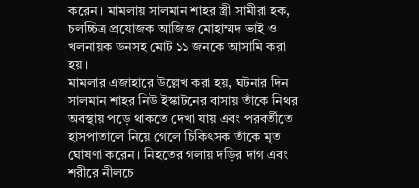করেন। মামলায় সালমান শাহর স্ত্রী সামীরা হক, চলচ্চিত্র প্রযোজক আজিজ মোহাম্মদ ভাই ও খলনায়ক ডনসহ মোট ১১ জনকে আসামি করা হয়।
মামলার এজাহারে উল্লেখ করা হয়, ঘটনার দিন সালমান শাহর নিউ ইস্কাটনের বাসায় তাঁকে নিথর অবস্থায় পড়ে থাকতে দেখা যায় এবং পরবর্তীতে হাসপাতালে নিয়ে গেলে চিকিৎসক তাঁকে মৃত ঘোষণা করেন। নিহতের গলায় দড়ির দাগ এবং শরীরে নীলচে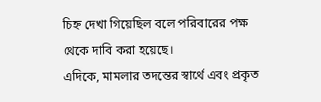চিহ্ন দেখা গিয়েছিল বলে পরিবারের পক্ষ থেকে দাবি করা হয়েছে।
এদিকে, মামলার তদন্তের স্বার্থে এবং প্রকৃত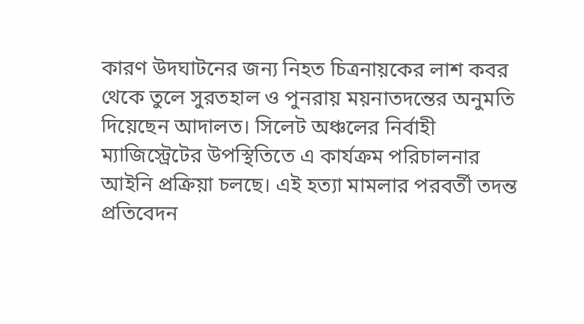কারণ উদঘাটনের জন্য নিহত চিত্রনায়কের লাশ কবর থেকে তুলে সুরতহাল ও পুনরায় ময়নাতদন্তের অনুমতি দিয়েছেন আদালত। সিলেট অঞ্চলের নির্বাহী ম্যাজিস্ট্রেটের উপস্থিতিতে এ কার্যক্রম পরিচালনার আইনি প্রক্রিয়া চলছে। এই হত্যা মামলার পরবর্তী তদন্ত প্রতিবেদন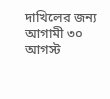দাখিলের জন্য আগামী ৩০ আগস্ট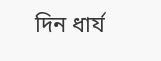দিন ধার্য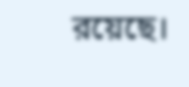রয়েছে।